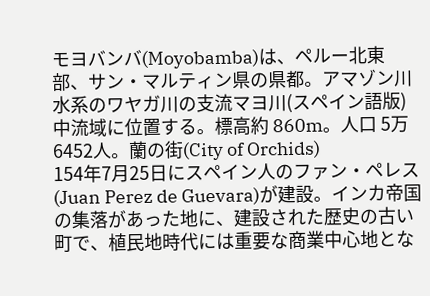モヨバンバ(Moyobamba)は、ペルー北東部、サン・マルティン県の県都。アマゾン川水系のワヤガ川の支流マヨ川(スペイン語版)中流域に位置する。標高約 860m。人口 5万6452人。蘭の街(City of Orchids)
154年7月25日にスペイン人のファン・ペレス(Juan Perez de Guevara)が建設。インカ帝国の集落があった地に、建設された歴史の古い町で、植民地時代には重要な商業中心地とな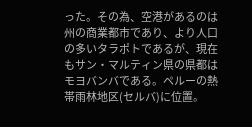った。その為、空港があるのは州の商業都市であり、より人口の多いタラポトであるが、現在もサン・マルティン県の県都はモヨバンバである。ペルーの熱帯雨林地区(セルバ)に位置。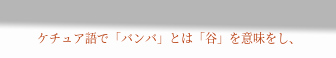ケチュア語で「バンバ」とは「谷」を意味をし、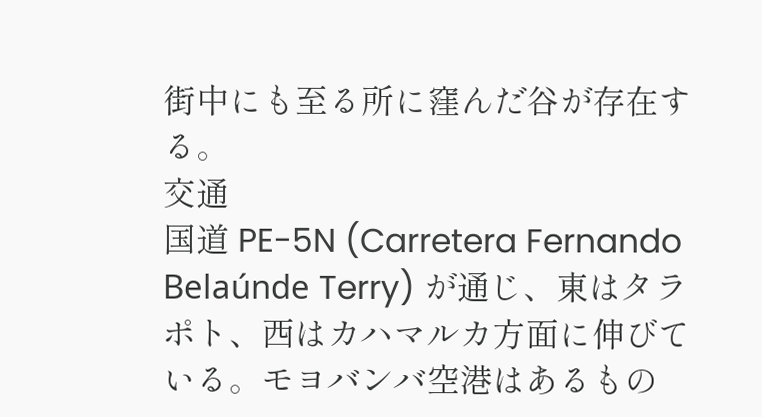街中にも至る所に窪んだ谷が存在する。
交通
国道 PE-5N (Carretera Fernando Belaúnde Terry) が通じ、東はタラポト、西はカハマルカ方面に伸びている。モヨバンバ空港はあるもの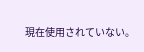現在使用されていない。